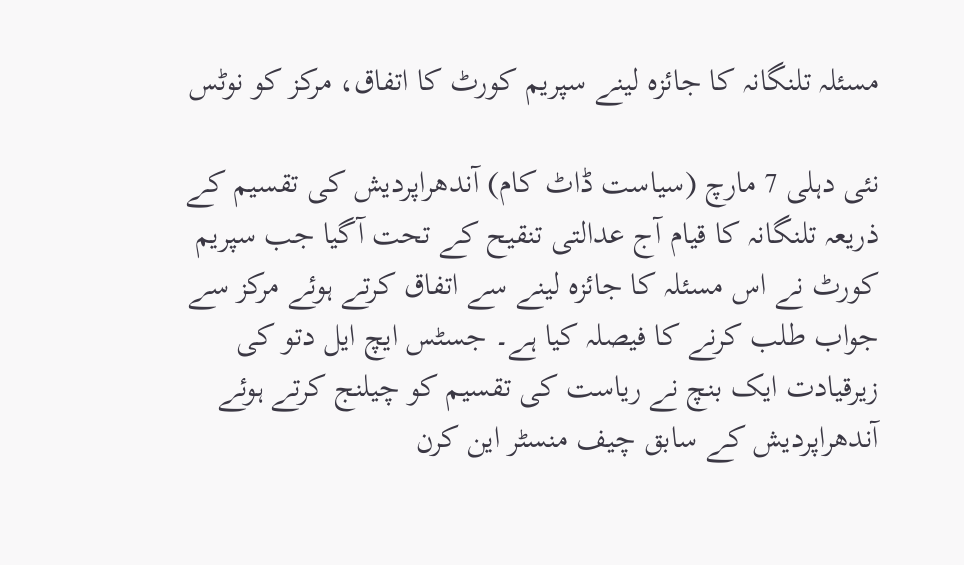مسئلہ تلنگانہ کا جائزہ لینے سپریم کورٹ کا اتفاق، مرکز کو نوٹس

نئی دہلی 7 مارچ (سیاست ڈاٹ کام) آندھراپردیش کی تقسیم کے ذریعہ تلنگانہ کا قیام آج عدالتی تنقیح کے تحت آگیا جب سپریم کورٹ نے اس مسئلہ کا جائزہ لینے سے اتفاق کرتے ہوئے مرکز سے جواب طلب کرنے کا فیصلہ کیا ہے۔ جسٹس ایچ ایل دتو کی زیرقیادت ایک بنچ نے ریاست کی تقسیم کو چیلنج کرتے ہوئے آندھراپردیش کے سابق چیف منسٹر این کرن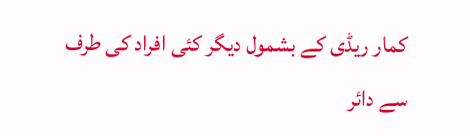کمار ریڈی کے بشمول دیگر کئی افراد کی طرف سے دائر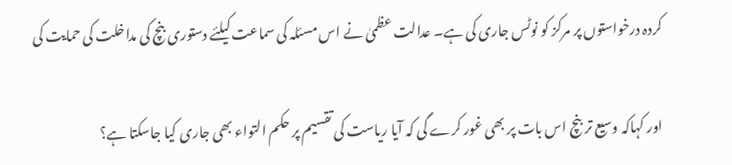کردہ درخواستوں پر مرکز کو نوٹس جاری کی ہے۔ عدالت عظمیٰ نے اس مسئلہ کی سماعت کیلئے دستوری بنچ کی مداخلت کی حمایت کی

اور کہاکہ وسیع تر بنچ اس بات پر بھی غور کرے گی کہ آیا ریاست کی تقسیم پر حکم التواء بھی جاری کیا جاسکتا ہے؟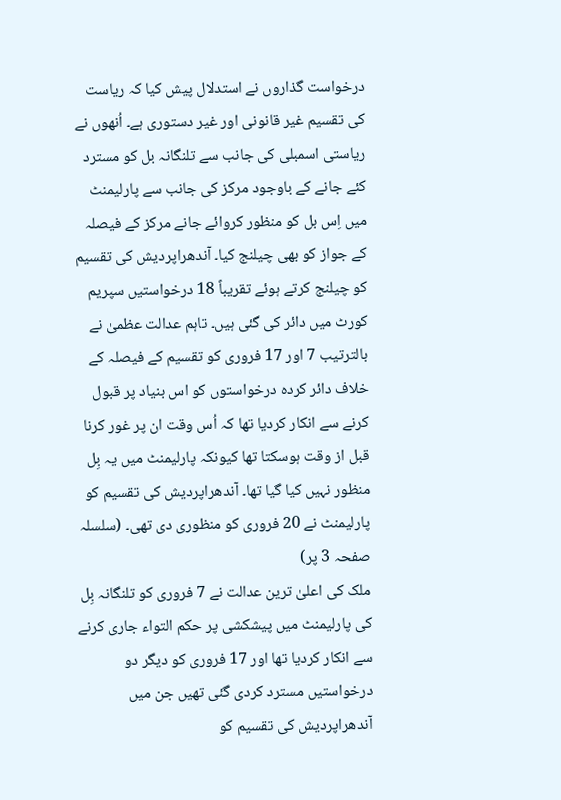درخواست گذاروں نے استدلال پیش کیا کہ ریاست کی تقسیم غیر قانونی اور غیر دستوری ہے۔ اُنھوں نے ریاستی اسمبلی کی جانب سے تلنگانہ بل کو مسترد کئے جانے کے باوجود مرکز کی جانب سے پارلیمنٹ میں اِس بل کو منظور کروائے جانے مرکز کے فیصلہ کے جواز کو بھی چیلنج کیا۔ آندھراپردیش کی تقسیم کو چیلنج کرتے ہوئے تقریباً 18 درخواستیں سپریم کورٹ میں دائر کی گئی ہیں۔ تاہم عدالت عظمیٰ نے بالترتیب 7 اور 17 فروری کو تقسیم کے فیصلہ کے خلاف دائر کردہ درخواستوں کو اس بنیاد پر قبول کرنے سے انکار کردیا تھا کہ اُس وقت ان پر غور کرنا قبل از وقت ہوسکتا تھا کیونکہ پارلیمنٹ میں یہ بِل منظور نہیں کیا گیا تھا۔ آندھراپردیش کی تقسیم کو پارلیمنٹ نے 20 فروری کو منظوری دی تھی۔ (سلسلہ صفحہ 3 پر)
ملک کی اعلیٰ ترین عدالت نے 7 فروری کو تلنگانہ بِل کی پارلیمنٹ میں پیشکشی پر حکم التواء جاری کرنے سے انکار کردیا تھا اور 17 فروری کو دیگر دو درخواستیں مسترد کردی گئی تھیں جن میں آندھراپردیش کی تقسیم کو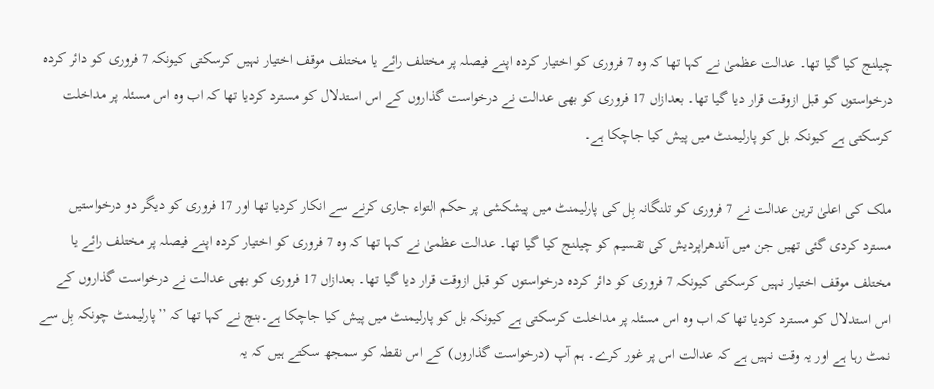چیلنج کیا گیا تھا۔ عدالت عظمیٰ نے کہا تھا کہ وہ 7 فروری کو اختیار کردہ اپنے فیصلہ پر مختلف رائے یا مختلف موقف اختیار نہیں کرسکتی کیونکہ 7 فروری کو دائر کردہ درخواستوں کو قبل ازوقت قرار دیا گیا تھا۔ بعدازاں 17 فروری کو بھی عدالت نے درخواست گذاروں کے اس استدلال کو مسترد کردیا تھا کہ اب وہ اس مسئلہ پر مداخلت کرسکتی ہے کیونکہ بل کو پارلیمنٹ میں پیش کیا جاچکا ہے۔

ملک کی اعلیٰ ترین عدالت نے 7 فروری کو تلنگانہ بِل کی پارلیمنٹ میں پیشکشی پر حکم التواء جاری کرنے سے انکار کردیا تھا اور 17 فروری کو دیگر دو درخواستیں مسترد کردی گئی تھیں جن میں آندھراپردیش کی تقسیم کو چیلنج کیا گیا تھا۔ عدالت عظمیٰ نے کہا تھا کہ وہ 7 فروری کو اختیار کردہ اپنے فیصلہ پر مختلف رائے یا مختلف موقف اختیار نہیں کرسکتی کیونکہ 7 فروری کو دائر کردہ درخواستوں کو قبل ازوقت قرار دیا گیا تھا۔ بعدازاں 17 فروری کو بھی عدالت نے درخواست گذاروں کے اس استدلال کو مسترد کردیا تھا کہ اب وہ اس مسئلہ پر مداخلت کرسکتی ہے کیونکہ بل کو پارلیمنٹ میں پیش کیا جاچکا ہے۔بنچ نے کہا تھا کہ ’’پارلیمنٹ چونکہ بِل سے نمٹ رہا ہے اور یہ وقت نہیں ہے کہ عدالت اس پر غور کرے۔ ہم آپ (درخواست گذاروں) کے اس نقطہ کو سمجھ سکتے ہیں کہ یہ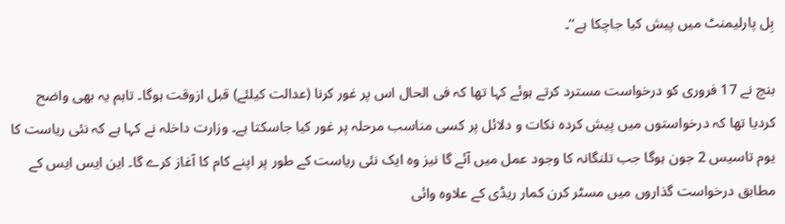بِل پارلیمنٹ میں پیش کیا جاچکا ہے‘‘۔

بنچ نے 17 فروری کو درخواست مسترد کرتے ہوئے کہا تھا کہ فی الحال اس پر غور کرنا (عدالت کیلئے) قبل ازوقت ہوگا۔ تاہم یہ بھی واضح کردیا تھا کہ درخواستوں میں پیش کردہ نکات و دلائل پر کسی مناسب مرحلہ پر غور کیا جاسکتا ہے۔ وزارت داخلہ نے کہا ہے کہ نئی ریاست کا یوم تاسیس 2 جون ہوگا جب تلنگانہ کا وجود عمل میں آئے گا نیز وہ ایک نئی ریاست کے طور پر اپنے کام کا آغاز کرے گا۔ این ایس ایس کے مطابق درخواست گذاروں میں مسٹر کرن کمار ریڈی کے علاوہ وائی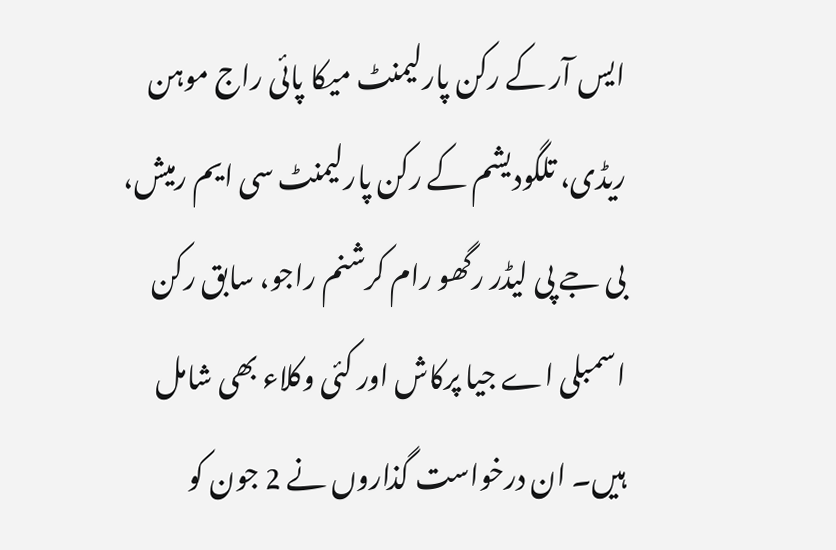ایس آر کے رکن پارلیمنٹ میکا پائی راج موہن ریڈی، تلگودیشم کے رکن پارلیمنٹ سی ایم رمیش، بی جے پی لیڈر رگھو رام کرشنم راجو، سابق رکن اسمبلی اے جیا پرکاش اور کئی وکلاء بھی شامل ہیں۔ ان درخواست گذاروں نے 2 جون کو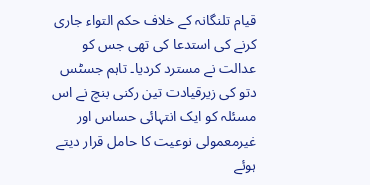قیام تلنگانہ کے خلاف حکم التواء جاری کرنے کی استدعا کی تھی جس کو عدالت نے مسترد کردیا۔ تاہم جسٹس دتو کی زیرقیادت تین رکنی بنچ نے اس مسئلہ کو ایک انتہائی حساس اور غیرمعمولی نوعیت کا حامل قرار دیتے ہوئے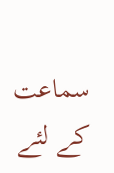سماعت کے لئے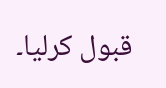قبول کرلیا۔